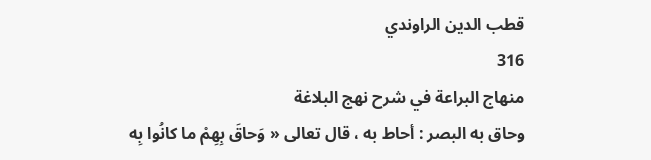قطب الدين الراوندي
316
منهاج البراعة في شرح نهج البلاغة
وحاق به البصر : أحاط به ، قال تعالى « وَحاقَ بِهِمْ ما كانُوا بِه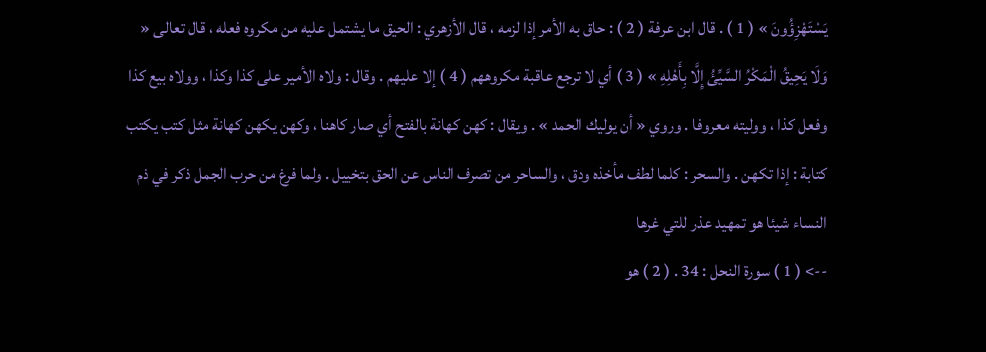يَسْتَهْزِؤُونَ » ( 1 ) . قال ابن عرفة ( 2 ) : حاق به الأمر إذا لزمه ، قال الأزهري : الحيق ما يشتمل عليه من مكروه فعله ، قال تعالى « وَلَا يَحِيقُ الْمَكْرُ السَّيِّئُ إِلَّا بِأَهْلِهِ » ( 3 ) أي لا ترجع عاقبة مكروههم ( 4 ) إلا عليهم . وقال : ولاه الأمير على كذا وكذا ، وولاه بيع كذا وفعل كذا ، ووليته معروفا . وروي « أن يوليك الحمد » . ويقال : كهن كهانة بالفتح أي صار كاهنا ، وكهن يكهن كهانة مثل كتب يكتب كتابة : إذا تكهن . والسحر : كلما لطف مأخذه ودق ، والساحر من تصرف الناس عن الحق بتخييل . ولما فرغ من حرب الجمل ذكر في ذم النساء شيئا هو تمهيد عذر للتي غرها
--> ( 1 ) سورة النحل : 34 . ( 2 ) هو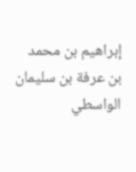إبراهيم بن محمد بن عرفة بن سليمان الواسطي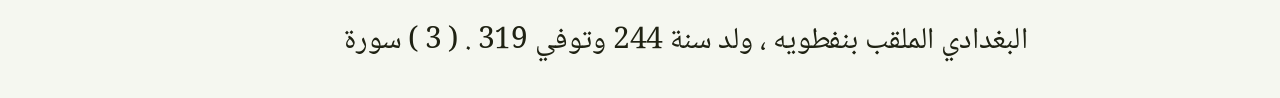البغدادي الملقب بنفطويه ، ولد سنة 244 وتوفي 319 . ( 3 ) سورة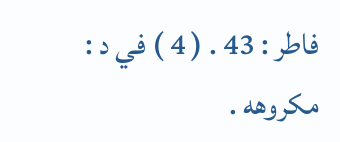فاطر : 43 . ( 4 ) في د : مكروهه .